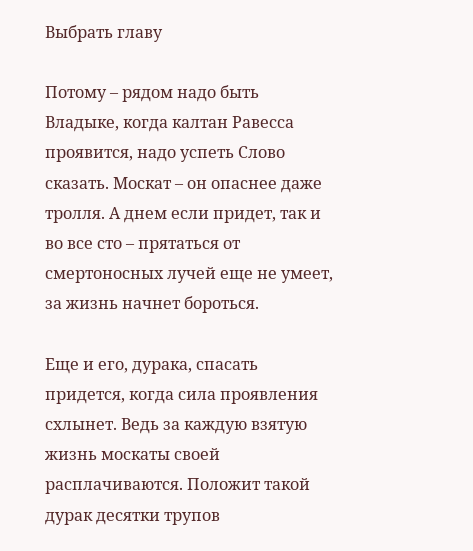Выбрать главу

Потому – рядом надо быть Владыке, когда калтан Равесса проявится, надо успеть Слово сказать. Москат – он опаснее даже тролля. А днем если придет, так и во все сто – прятаться от смертоносных лучей еще не умеет, за жизнь начнет бороться.

Еще и его, дурака, спасать придется, когда сила проявления схлынет. Ведь за каждую взятую жизнь москаты своей расплачиваются. Положит такой дурак десятки трупов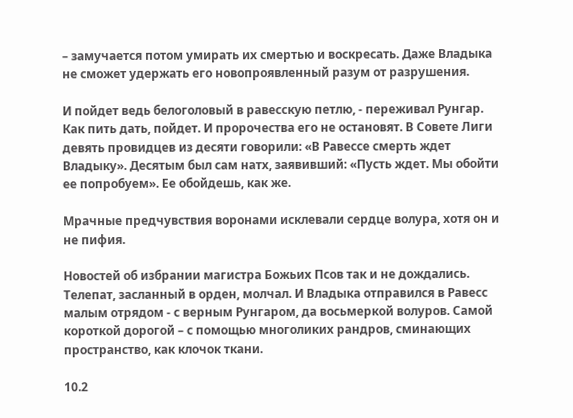– замучается потом умирать их смертью и воскресать. Даже Владыка не сможет удержать его новопроявленный разум от разрушения.

И пойдет ведь белоголовый в равесскую петлю, - переживал Рунгар. Как пить дать, пойдет. И пророчества его не остановят. В Совете Лиги девять провидцев из десяти говорили: «В Равессе смерть ждет Владыку». Десятым был сам натх, заявивший: «Пусть ждет. Мы обойти ее попробуем». Ее обойдешь, как же.

Мрачные предчувствия воронами исклевали сердце волура, хотя он и не пифия.

Новостей об избрании магистра Божьих Псов так и не дождались. Телепат, засланный в орден, молчал. И Владыка отправился в Равесс малым отрядом - с верным Рунгаром, да восьмеркой волуров. Самой короткой дорогой – с помощью многоликих рандров, сминающих пространство, как клочок ткани.

10.2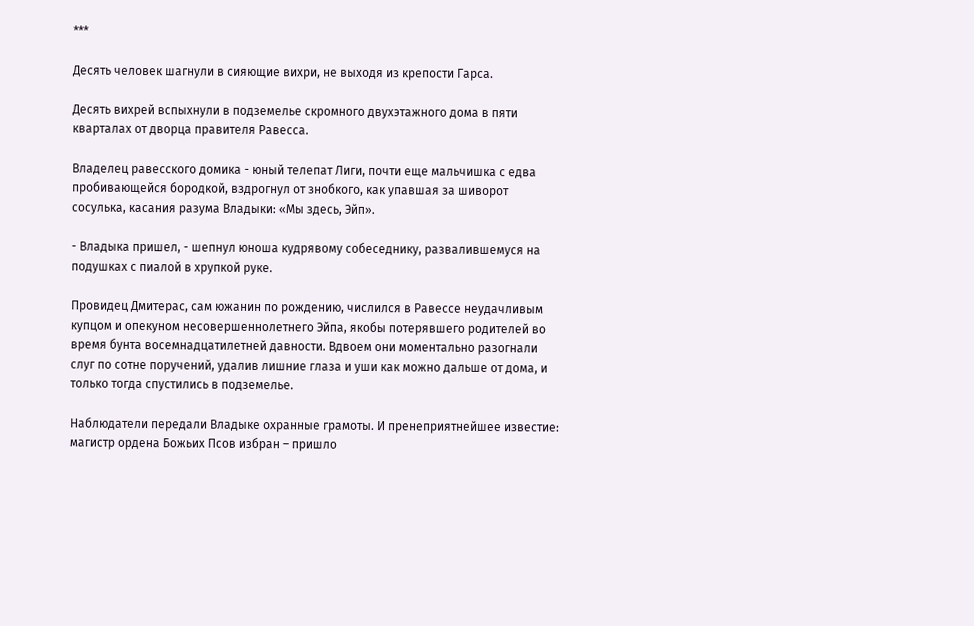***

Десять человек шагнули в сияющие вихри, не выходя из крепости Гарса.

Десять вихрей вспыхнули в подземелье скромного двухэтажного дома в пяти кварталах от дворца правителя Равесса.

Владелец равесского домика - юный телепат Лиги, почти еще мальчишка с едва пробивающейся бородкой, вздрогнул от знобкого, как упавшая за шиворот сосулька, касания разума Владыки: «Мы здесь, Эйп».

- Владыка пришел, - шепнул юноша кудрявому собеседнику, развалившемуся на подушках с пиалой в хрупкой руке.

Провидец Дмитерас, сам южанин по рождению, числился в Равессе неудачливым купцом и опекуном несовершеннолетнего Эйпа, якобы потерявшего родителей во время бунта восемнадцатилетней давности. Вдвоем они моментально разогнали слуг по сотне поручений, удалив лишние глаза и уши как можно дальше от дома, и только тогда спустились в подземелье.

Наблюдатели передали Владыке охранные грамоты. И пренеприятнейшее известие: магистр ордена Божьих Псов избран – пришло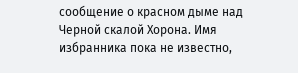сообщение о красном дыме над Черной скалой Хорона. Имя избранника пока не известно,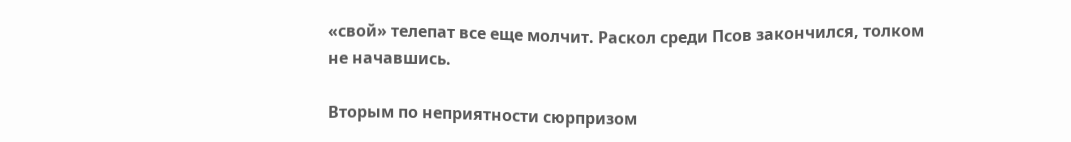«свой» телепат все еще молчит. Раскол среди Псов закончился, толком не начавшись.

Вторым по неприятности сюрпризом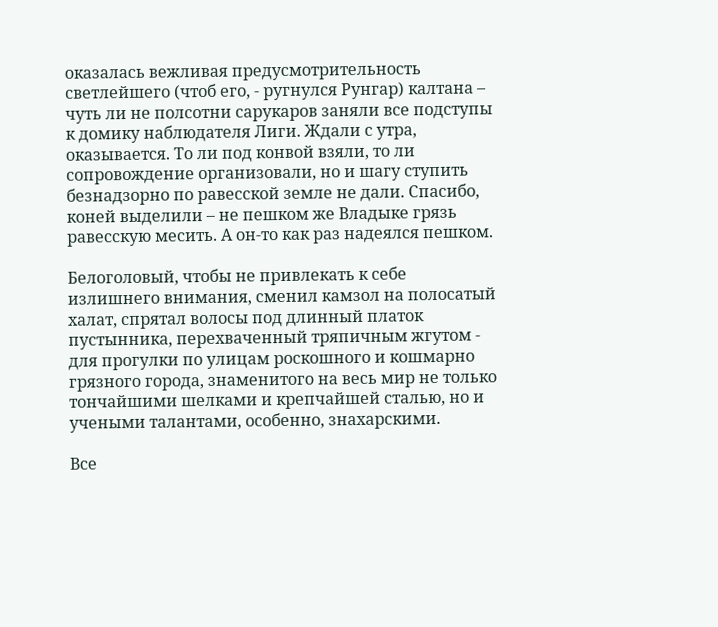оказалась вежливая предусмотрительность светлейшего (чтоб его, - ругнулся Рунгар) калтана – чуть ли не полсотни сарукаров заняли все подступы к домику наблюдателя Лиги. Ждали с утра, оказывается. То ли под конвой взяли, то ли сопровождение организовали, но и шагу ступить безнадзорно по равесской земле не дали. Спасибо, коней выделили – не пешком же Владыке грязь равесскую месить. А он-то как раз надеялся пешком.

Белоголовый, чтобы не привлекать к себе излишнего внимания, сменил камзол на полосатый халат, спрятал волосы под длинный платок пустынника, перехваченный тряпичным жгутом - для прогулки по улицам роскошного и кошмарно грязного города, знаменитого на весь мир не только тончайшими шелками и крепчайшей сталью, но и учеными талантами, особенно, знахарскими.

Все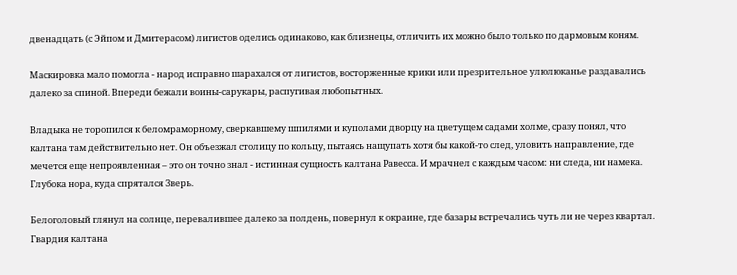двенадцать (с Эйпом и Дмитерасом) лигистов оделись одинаково, как близнецы, отличить их можно было только по дармовым коням.

Маскировка мало помогла - народ исправно шарахался от лигистов, восторженные крики или презрительное улюлюканье раздавались далеко за спиной. Впереди бежали воины-сарукары, распугивая любопытных.

Владыка не торопился к беломраморному, сверкавшему шпилями и куполами дворцу на цветущем садами холме, сразу понял, что калтана там действительно нет. Он объезжал столицу по кольцу, пытаясь нащупать хотя бы какой-то след, уловить направление, где мечется еще непроявленная – это он точно знал - истинная сущность калтана Равесса. И мрачнел с каждым часом: ни следа, ни намека. Глубока нора, куда спрятался Зверь.

Белоголовый глянул на солнце, перевалившее далеко за полдень, повернул к окраине, где базары встречались чуть ли не через квартал. Гвардия калтана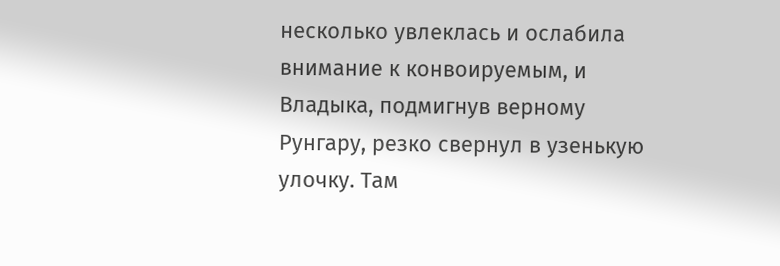несколько увлеклась и ослабила внимание к конвоируемым, и Владыка, подмигнув верному Рунгару, резко свернул в узенькую улочку. Там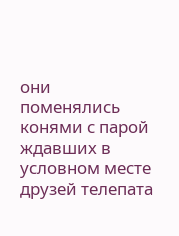они поменялись конями с парой ждавших в условном месте друзей телепата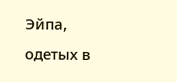Эйпа, одетых в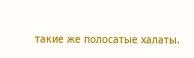такие же полосатые халаты.